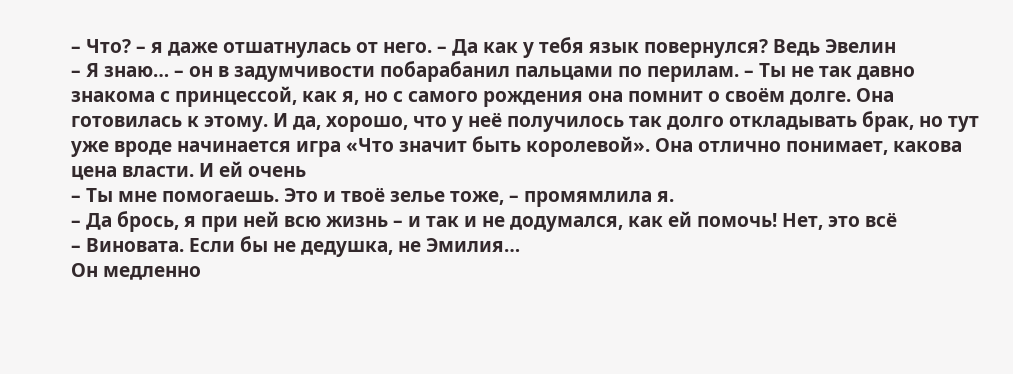– Что? – я даже отшатнулась от него. – Да как у тебя язык повернулся? Ведь Эвелин
– Я знаю… – он в задумчивости побарабанил пальцами по перилам. – Ты не так давно знакома с принцессой, как я, но с самого рождения она помнит о своём долге. Она готовилась к этому. И да, хорошо, что у неё получилось так долго откладывать брак, но тут уже вроде начинается игра «Что значит быть королевой». Она отлично понимает, какова цена власти. И ей очень
– Ты мне помогаешь. Это и твоё зелье тоже, – промямлила я.
– Да брось, я при ней всю жизнь – и так и не додумался, как ей помочь! Нет, это всё
– Виновата. Если бы не дедушка, не Эмилия…
Он медленно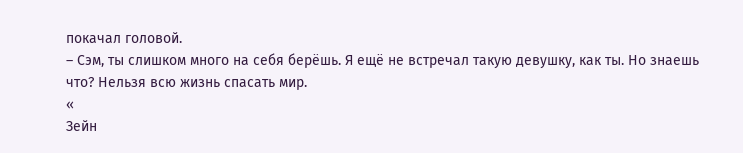покачал головой.
– Сэм, ты слишком много на себя берёшь. Я ещё не встречал такую девушку, как ты. Но знаешь что? Нельзя всю жизнь спасать мир.
«
Зейн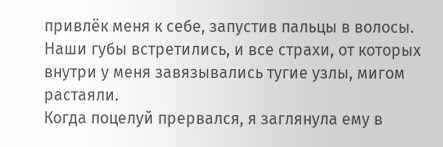привлёк меня к себе, запустив пальцы в волосы. Наши губы встретились, и все страхи, от которых внутри у меня завязывались тугие узлы, мигом растаяли.
Когда поцелуй прервался, я заглянула ему в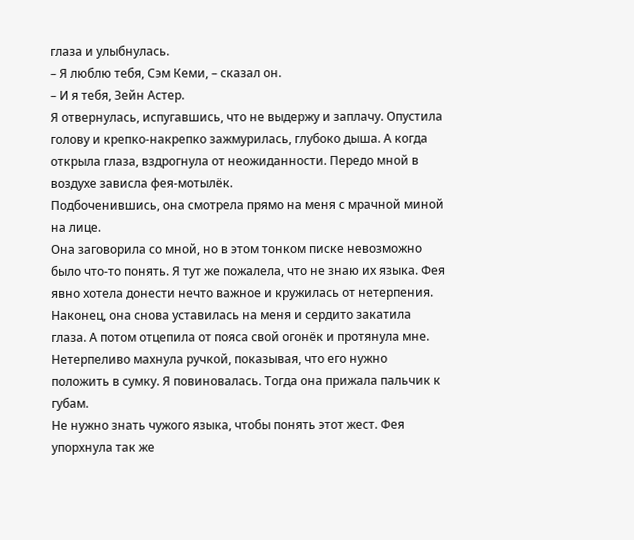глаза и улыбнулась.
– Я люблю тебя, Сэм Кеми, – сказал он.
– И я тебя, Зейн Астер.
Я отвернулась, испугавшись, что не выдержу и заплачу. Опустила голову и крепко-накрепко зажмурилась, глубоко дыша. А когда открыла глаза, вздрогнула от неожиданности. Передо мной в воздухе зависла фея-мотылёк.
Подбоченившись, она смотрела прямо на меня с мрачной миной на лице.
Она заговорила со мной, но в этом тонком писке невозможно было что-то понять. Я тут же пожалела, что не знаю их языка. Фея явно хотела донести нечто важное и кружилась от нетерпения. Наконец, она снова уставилась на меня и сердито закатила глаза. А потом отцепила от пояса свой огонёк и протянула мне. Нетерпеливо махнула ручкой, показывая, что его нужно положить в сумку. Я повиновалась. Тогда она прижала пальчик к губам.
Не нужно знать чужого языка, чтобы понять этот жест. Фея упорхнула так же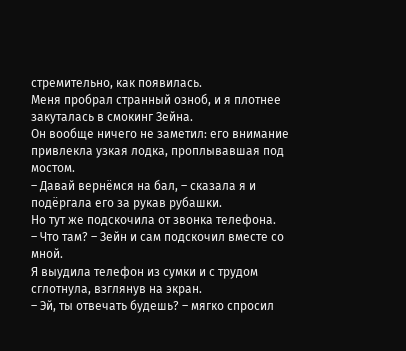стремительно, как появилась.
Меня пробрал странный озноб, и я плотнее закуталась в смокинг Зейна.
Он вообще ничего не заметил: его внимание привлекла узкая лодка, проплывавшая под мостом.
– Давай вернёмся на бал, – сказала я и подёргала его за рукав рубашки.
Но тут же подскочила от звонка телефона.
– Что там? – Зейн и сам подскочил вместе со мной.
Я выудила телефон из сумки и с трудом сглотнула, взглянув на экран.
– Эй, ты отвечать будешь? – мягко спросил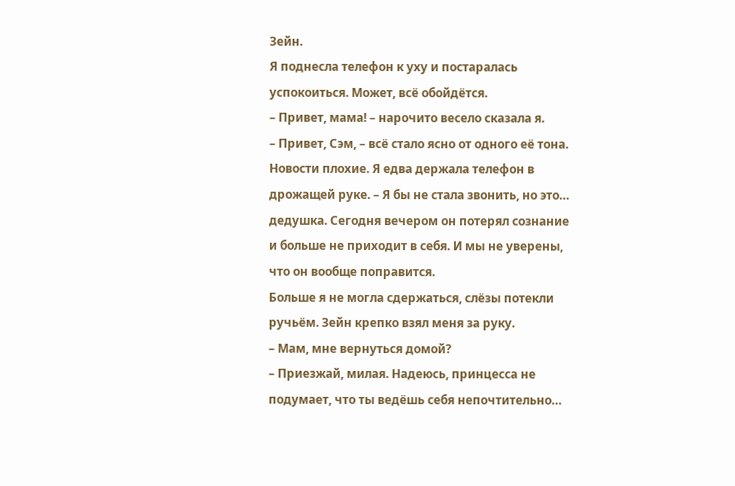Зейн.
Я поднесла телефон к уху и постаралась успокоиться. Может, всё обойдётся.
– Привет, мама! – нарочито весело сказала я.
– Привет, Сэм, – всё стало ясно от одного её тона. Новости плохие. Я едва держала телефон в дрожащей руке. – Я бы не стала звонить, но это… дедушка. Сегодня вечером он потерял сознание и больше не приходит в себя. И мы не уверены, что он вообще поправится.
Больше я не могла сдержаться, слёзы потекли ручьём. Зейн крепко взял меня за руку.
– Мам, мне вернуться домой?
– Приезжай, милая. Надеюсь, принцесса не подумает, что ты ведёшь себя непочтительно…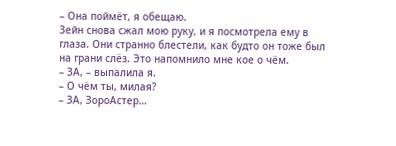– Она поймёт, я обещаю.
Зейн снова сжал мою руку, и я посмотрела ему в глаза. Они странно блестели, как будто он тоже был на грани слёз. Это напомнило мне кое о чём.
– ЗА, – выпалила я.
– О чём ты, милая?
– ЗА, ЗороАстер…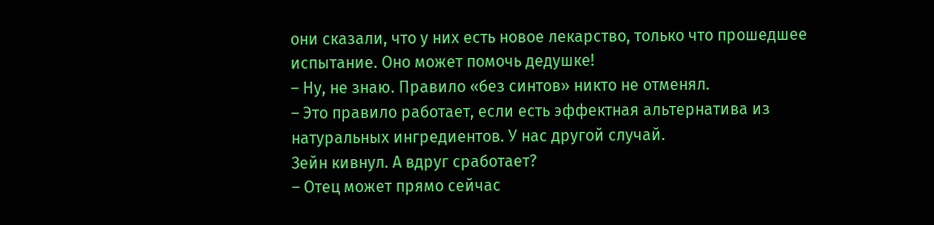они сказали, что у них есть новое лекарство, только что прошедшее испытание. Оно может помочь дедушке!
– Ну, не знаю. Правило «без синтов» никто не отменял.
– Это правило работает, если есть эффектная альтернатива из натуральных ингредиентов. У нас другой случай.
Зейн кивнул. А вдруг сработает?
– Отец может прямо сейчас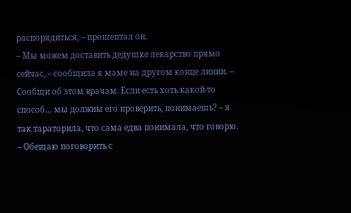распорядиться, – прошептал он.
– Мы можем доставить дедушке лекарство прямо сейчас, – сообщила я маме на другом конце линии. – Сообщи об этом врачам. Если есть хоть какой-то способ… мы должны его проверить, понимаешь? – я так тараторила, что сама едва понимала, что говорю.
– Обещаю поговорить с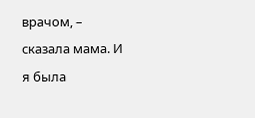врачом, – сказала мама. И я была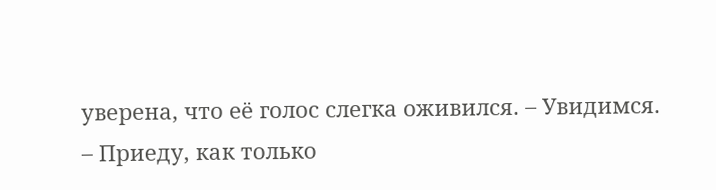уверена, что её голос слегка оживился. – Увидимся.
– Приеду, как только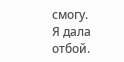смогу.
Я дала отбой.